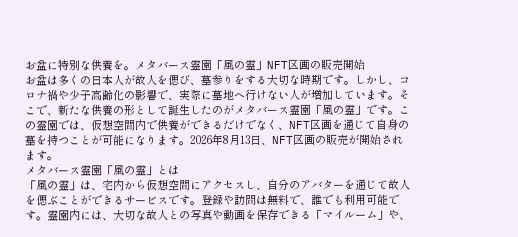お盆に特別な供養を。メタバース霊園「風の霊」NFT区画の販売開始
お盆は多くの日本人が故人を偲び、墓参りをする大切な時期です。しかし、コロナ禍や少子高齢化の影響で、実際に墓地へ行けない人が増加しています。そこで、新たな供養の形として誕生したのがメタバース霊園「風の霊」です。この霊園では、仮想空間内で供養ができるだけでなく、NFT区画を通じて自身の墓を持つことが可能になります。2026年8月13日、NFT区画の販売が開始されます。
メタバース霊園「風の霊」とは
「風の霊」は、宅内から仮想空間にアクセスし、自分のアバターを通じて故人を偲ぶことができるサービスです。登録や訪問は無料で、誰でも利用可能です。霊園内には、大切な故人との写真や動画を保存できる「マイルーム」や、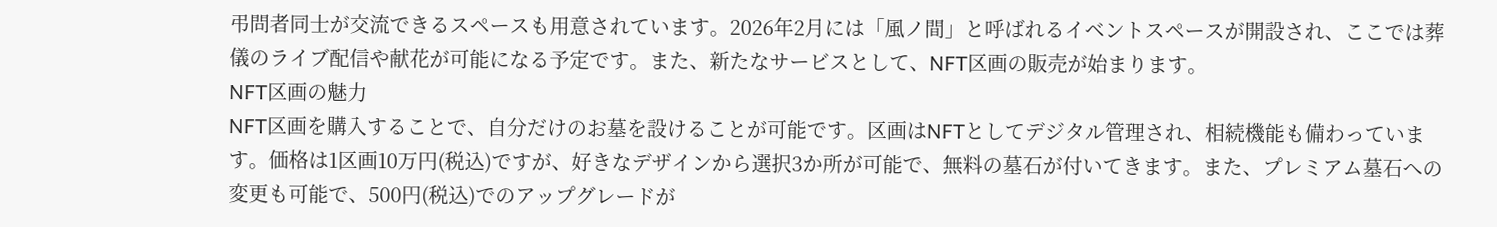弔問者同士が交流できるスペースも用意されています。2026年2月には「風ノ間」と呼ばれるイベントスペースが開設され、ここでは葬儀のライブ配信や献花が可能になる予定です。また、新たなサービスとして、NFT区画の販売が始まります。
NFT区画の魅力
NFT区画を購入することで、自分だけのお墓を設けることが可能です。区画はNFTとしてデジタル管理され、相続機能も備わっています。価格は1区画10万円(税込)ですが、好きなデザインから選択3か所が可能で、無料の墓石が付いてきます。また、プレミアム墓石への変更も可能で、500円(税込)でのアップグレードが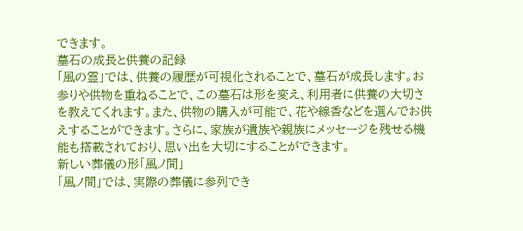できます。
墓石の成長と供養の記録
「風の霊」では、供養の履歴が可視化されることで、墓石が成長します。お参りや供物を重ねることで、この墓石は形を変え、利用者に供養の大切さを教えてくれます。また、供物の購入が可能で、花や線香などを選んでお供えすることができます。さらに、家族が遺族や親族にメッセージを残せる機能も搭載されており、思い出を大切にすることができます。
新しい葬儀の形「風ノ間」
「風ノ間」では、実際の葬儀に参列でき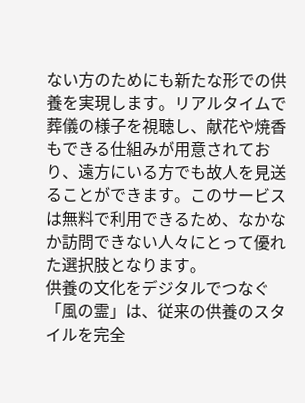ない方のためにも新たな形での供養を実現します。リアルタイムで葬儀の様子を視聴し、献花や焼香もできる仕組みが用意されており、遠方にいる方でも故人を見送ることができます。このサービスは無料で利用できるため、なかなか訪問できない人々にとって優れた選択肢となります。
供養の文化をデジタルでつなぐ
「風の霊」は、従来の供養のスタイルを完全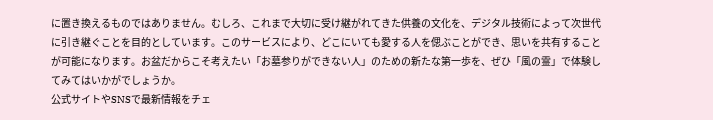に置き換えるものではありません。むしろ、これまで大切に受け継がれてきた供養の文化を、デジタル技術によって次世代に引き継ぐことを目的としています。このサービスにより、どこにいても愛する人を偲ぶことができ、思いを共有することが可能になります。お盆だからこそ考えたい「お墓参りができない人」のための新たな第一歩を、ぜひ「風の霊」で体験してみてはいかがでしょうか。
公式サイトやSNSで最新情報をチェ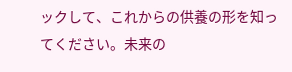ックして、これからの供養の形を知ってください。未来の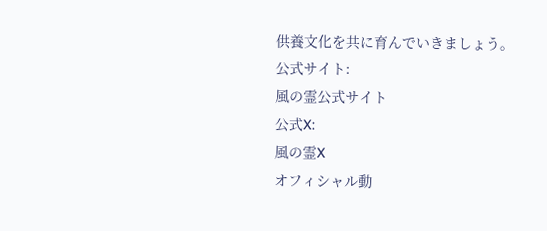供養文化を共に育んでいきましょう。
公式サイト:
風の霊公式サイト
公式X:
風の霊X
オフィシャル動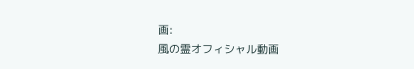画:
風の霊オフィシャル動画